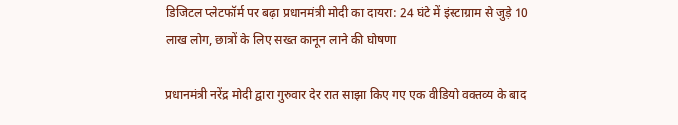डिजिटल प्लेटफॉर्म पर बढ़ा प्रधानमंत्री मोदी का दायरा: 24 घंटे में इंस्टाग्राम से जुड़े 10 लाख लोग, छात्रों के लिए सख्त कानून लाने की घोषणा

प्रधानमंत्री नरेंद्र मोदी द्वारा गुरुवार देर रात साझा किए गए एक वीडियो वक्तव्य के बाद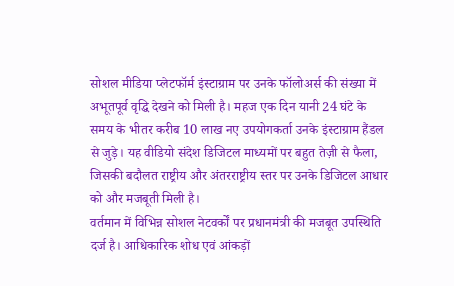सोशल मीडिया प्लेटफॉर्म इंस्टाग्राम पर उनके फॉलोअर्स की संख्या में अभूतपूर्व वृद्धि देखने को मिली है। महज एक दिन यानी 24 घंटे के समय के भीतर करीब 10 लाख नए उपयोगकर्ता उनके इंस्टाग्राम हैंडल से जुड़े। यह वीडियो संदेश डिजिटल माध्यमों पर बहुत तेज़ी से फैला, जिसकी बदौलत राष्ट्रीय और अंतरराष्ट्रीय स्तर पर उनके डिजिटल आधार को और मजबूती मिली है।
वर्तमान में विभिन्न सोशल नेटवर्कों पर प्रधानमंत्री की मजबूत उपस्थिति दर्ज है। आधिकारिक शोध एवं आंकड़ों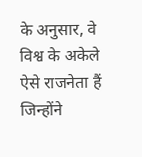के अनुसार, वे विश्व के अकेले ऐसे राजनेता हैं जिन्होंने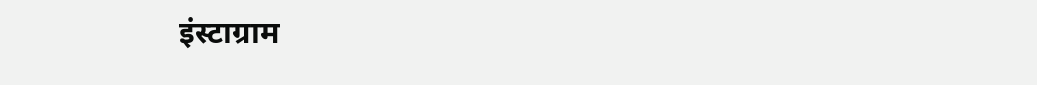इंस्टाग्राम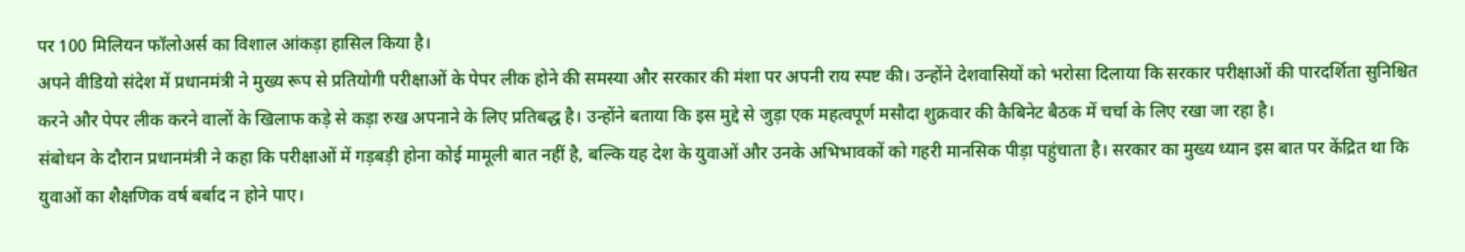पर 100 मिलियन फॉलोअर्स का विशाल आंकड़ा हासिल किया है।
अपने वीडियो संदेश में प्रधानमंत्री ने मुख्य रूप से प्रतियोगी परीक्षाओं के पेपर लीक होने की समस्या और सरकार की मंशा पर अपनी राय स्पष्ट की। उन्होंने देशवासियों को भरोसा दिलाया कि सरकार परीक्षाओं की पारदर्शिता सुनिश्चित करने और पेपर लीक करने वालों के खिलाफ कड़े से कड़ा रुख अपनाने के लिए प्रतिबद्ध है। उन्होंने बताया कि इस मुद्दे से जुड़ा एक महत्वपूर्ण मसौदा शुक्रवार की कैबिनेट बैठक में चर्चा के लिए रखा जा रहा है।
संबोधन के दौरान प्रधानमंत्री ने कहा कि परीक्षाओं में गड़बड़ी होना कोई मामूली बात नहीं है, बल्कि यह देश के युवाओं और उनके अभिभावकों को गहरी मानसिक पीड़ा पहुंचाता है। सरकार का मुख्य ध्यान इस बात पर केंद्रित था कि युवाओं का शैक्षणिक वर्ष बर्बाद न होने पाए।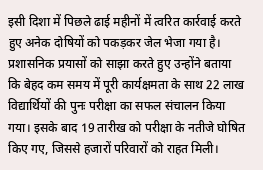इसी दिशा में पिछले ढाई महीनों में त्वरित कार्रवाई करते हुए अनेक दोषियों को पकड़कर जेल भेजा गया है।
प्रशासनिक प्रयासों को साझा करते हुए उन्होंने बताया कि बेहद कम समय में पूरी कार्यक्षमता के साथ 22 लाख विद्यार्थियों की पुनः परीक्षा का सफल संचालन किया गया। इसके बाद 19 तारीख को परीक्षा के नतीजे घोषित किए गए, जिससे हजारों परिवारों को राहत मिली।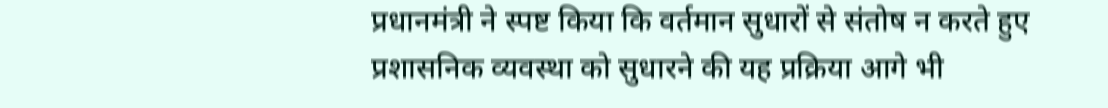प्रधानमंत्री ने स्पष्ट किया कि वर्तमान सुधारों से संतोष न करते हुए प्रशासनिक व्यवस्था को सुधारने की यह प्रक्रिया आगे भी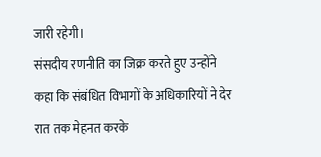जारी रहेगी।
संसदीय रणनीति का जिक्र करते हुए उन्होंने कहा कि संबंधित विभागों के अधिकारियों ने देर रात तक मेहनत करके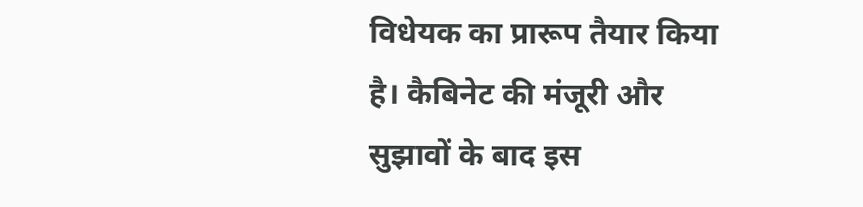विधेयक का प्रारूप तैयार किया है। कैबिनेट की मंजूरी और सुझावों के बाद इस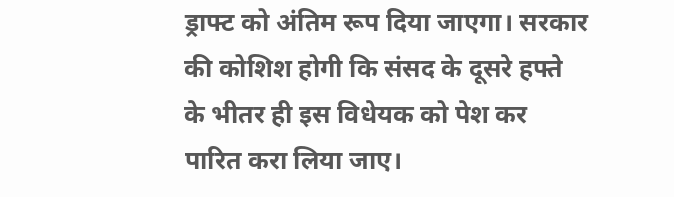ड्राफ्ट को अंतिम रूप दिया जाएगा। सरकार की कोशिश होगी कि संसद के दूसरे हफ्ते के भीतर ही इस विधेयक को पेश कर पारित करा लिया जाए।